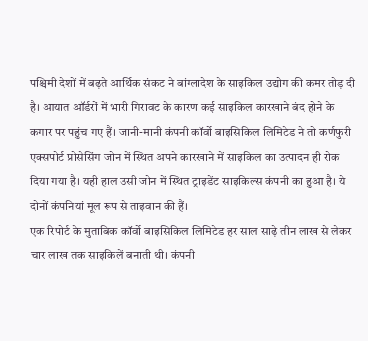पश्चिमी देशों में बढ़ते आर्थिक संकट ने बांग्लादेश के साइकिल उद्योग की कमर तोड़ दी है। आयात ऑर्डरों में भारी गिरावट के कारण कई साइकिल कारखाने बंद होने के कगार पर पहुंच गए हैं। जानी-मानी कंपनी कॉर्वो बाइसिकिल लिमिटेड ने तो कर्णफुरी एक्सपोर्ट प्रोसेसिंग जोन में स्थित अपने कारखाने में साइकिल का उत्पादन ही रोक दिया गया है। यही हाल उसी जोन में स्थित ट्राइडेंट साइकिल्स कंपनी का हुआ है। ये दोनों कंपनियां मूल रूप से ताइवान की हैं।
एक रिपोर्ट के मुताबिक कॉर्वो बाइसिकिल लिमिटेड हर साल साढ़े तीन लाख से लेकर चार लाख तक साइकिलें बनाती थी। कंपनी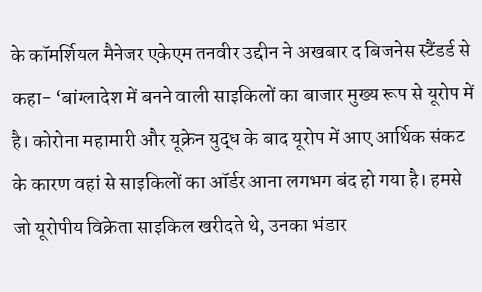के कॉमर्शियल मैनेजर एकेएम तनवीर उद्दीन ने अखबार द बिजनेस स्टैंडर्ड से कहा- ‘बांग्लादेश में बनने वाली साइकिलों का बाजार मुख्य रूप से यूरोप में है। कोरोना महामारी और यूक्रेन युद्ध के बाद यूरोप में आए आर्थिक संकट के कारण वहां से साइकिलों का ऑर्डर आना लगभग बंद हो गया है। हमसे जो यूरोपीय विक्रेता साइकिल खरीदते थे, उनका भंडार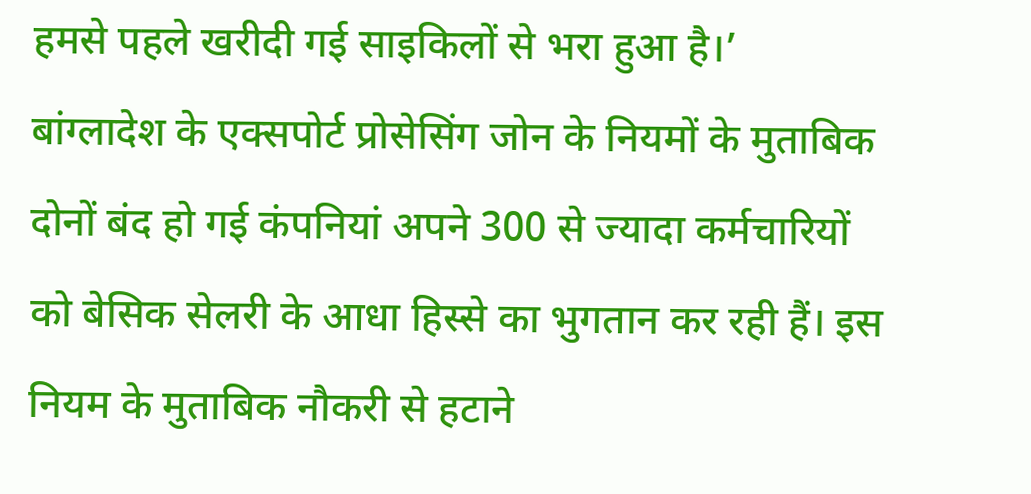हमसे पहले खरीदी गई साइकिलों से भरा हुआ है।’
बांग्लादेश के एक्सपोर्ट प्रोसेसिंग जोन के नियमों के मुताबिक दोनों बंद हो गई कंपनियां अपने 300 से ज्यादा कर्मचारियों को बेसिक सेलरी के आधा हिस्से का भुगतान कर रही हैं। इस नियम के मुताबिक नौकरी से हटाने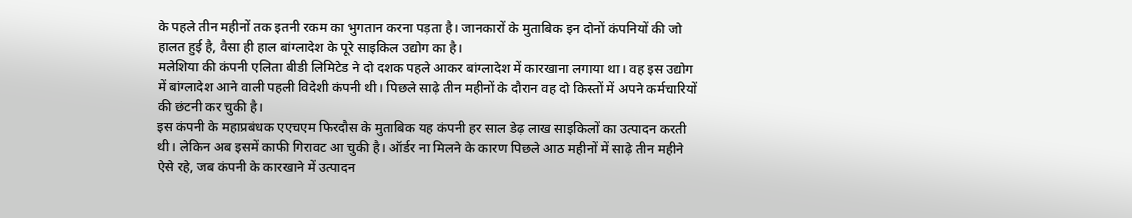के पहले तीन महीनों तक इतनी रकम का भुगतान करना पड़ता है। जानकारों के मुताबिक इन दोनों कंपनियों की जो हालत हुई है, वैसा ही हाल बांग्लादेश के पूरे साइकिल उद्योग का है।
मलेशिया की कंपनी एलिता बीडी लिमिटेड ने दो दशक पहले आकर बांग्लादेश में कारखाना लगाया था। वह इस उद्योग में बांग्लादेश आने वाली पहली विदेशी कंपनी थी। पिछले साढ़े तीन महीनों के दौरान वह दो किस्तों में अपने कर्मचारियों की छंटनी कर चुकी है।
इस कंपनी के महाप्रबंधक एएचएम फिरदौस के मुताबिक यह कंपनी हर साल डेढ़ लाख साइकिलों का उत्पादन करती थी। लेकिन अब इसमें काफी गिरावट आ चुकी है। ऑर्डर ना मिलने के कारण पिछले आठ महीनों में साढ़े तीन महीने ऐसे रहे, जब कंपनी के कारखाने में उत्पादन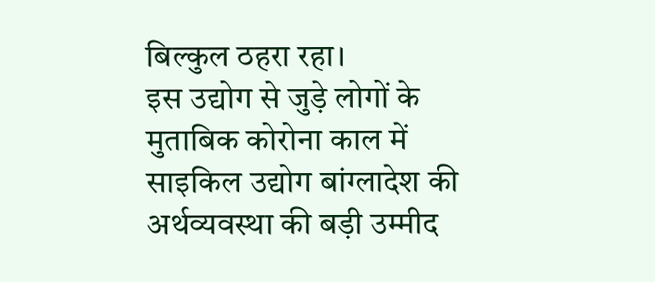बिल्कुल ठहरा रहा।
इस उद्योग से जुड़े लोगों के मुताबिक कोरोना काल में साइकिल उद्योग बांग्लादेश की अर्थव्यवस्था की बड़ी उम्मीद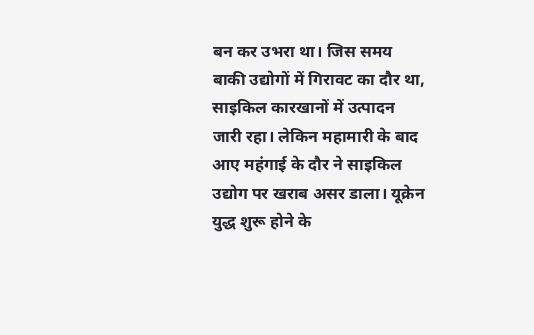बन कर उभरा था। जिस समय बाकी उद्योगों में गिरावट का दौर था, साइकिल कारखानों में उत्पादन जारी रहा। लेकिन महामारी के बाद आए महंगाई के दौर ने साइकिल उद्योग पर खराब असर डाला। यूक्रेन युद्ध शुरू होने के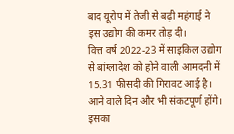बाद यूरोप में तेजी से बढ़ी महंगाई ने इस उद्योग की कमर तोड़ दी।
वित्त वर्ष 2022-23 में साइकिल उद्योग से बांग्लादेश को होने वाली आमदनी में 15.31 फीसदी की गिरावट आई है। आने वाले दिन और भी संकटपूर्ण होंगे। इसका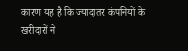कारण यह है कि ज्यादातर कंपनियों के खरीदारों ने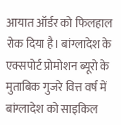आयात ऑर्डर को फिलहाल रोक दिया है। बांग्लादेश के एक्सपोर्ट प्रोमोशन ब्यूरो के मुताबिक गुजरे वित्त वर्ष में बांग्लादेश को साइकिल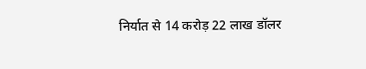निर्यात से 14 करोड़ 22 लाख डॉलर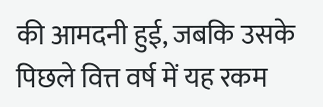की आमदनी हुई, जबकि उसके पिछले वित्त वर्ष में यह रकम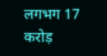लगभग 17 करोड़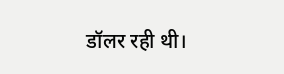डॉलर रही थी।